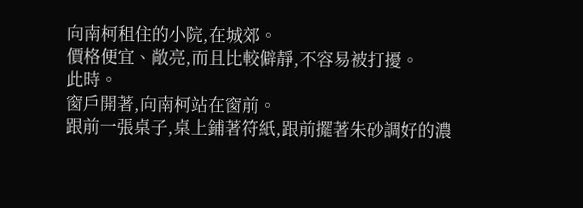向南柯租住的小院,在城郊。
價格便宜、敞亮,而且比較僻靜,不容易被打擾。
此時。
窗戶開著,向南柯站在窗前。
跟前一張桌子,桌上鋪著符紙,跟前擺著朱砂調好的濃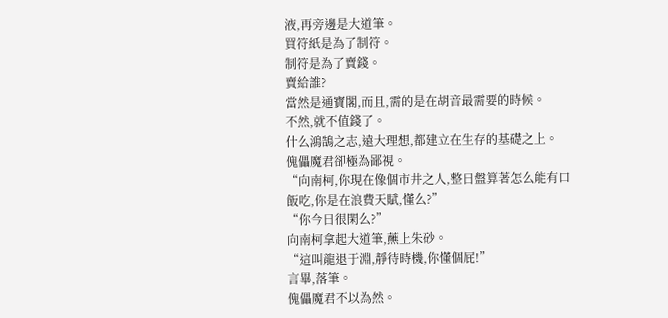液,再旁邊是大道筆。
買符紙是為了制符。
制符是為了賣錢。
賣給誰?
當然是通寶閣,而且,需的是在胡音最需要的時候。
不然,就不值錢了。
什么鴻鵠之志,遠大理想,都建立在生存的基礎之上。
傀儡魔君卻極為鄙視。
“向南柯,你現在像個市井之人,整日盤算著怎么能有口飯吃,你是在浪費天賦,懂么?”
“你今日很閑么?”
向南柯拿起大道筆,蘸上朱砂。
“這叫龍退于淵,靜待時機,你懂個屁!”
言畢,落筆。
傀儡魔君不以為然。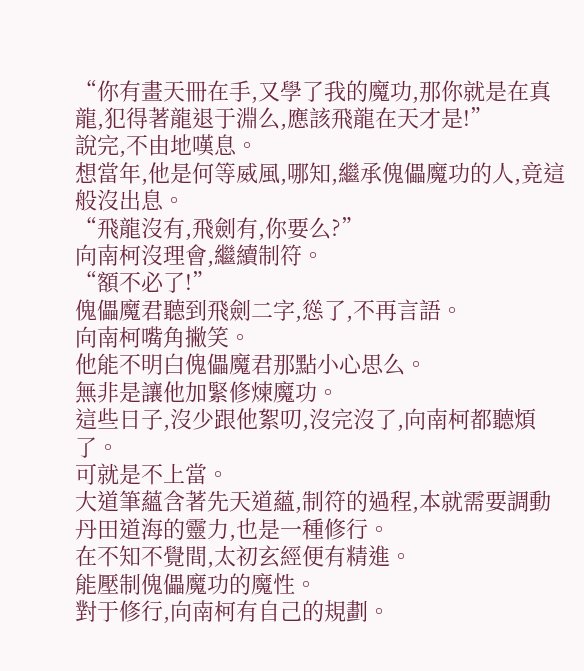“你有畫天冊在手,又學了我的魔功,那你就是在真龍,犯得著龍退于淵么,應該飛龍在天才是!”
說完,不由地嘆息。
想當年,他是何等威風,哪知,繼承傀儡魔功的人,竟這般沒出息。
“飛龍沒有,飛劍有,你要么?”
向南柯沒理會,繼續制符。
“額不必了!”
傀儡魔君聽到飛劍二字,慫了,不再言語。
向南柯嘴角撇笑。
他能不明白傀儡魔君那點小心思么。
無非是讓他加緊修煉魔功。
這些日子,沒少跟他絮叨,沒完沒了,向南柯都聽煩了。
可就是不上當。
大道筆蘊含著先天道蘊,制符的過程,本就需要調動丹田道海的靈力,也是一種修行。
在不知不覺間,太初玄經便有精進。
能壓制傀儡魔功的魔性。
對于修行,向南柯有自己的規劃。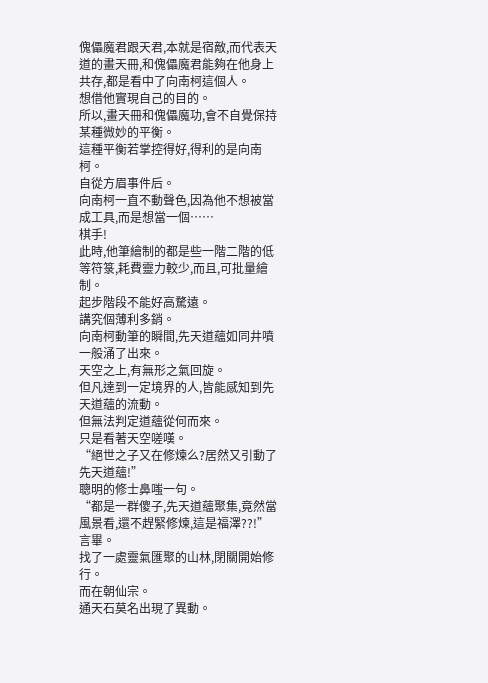傀儡魔君跟天君,本就是宿敵,而代表天道的畫天冊,和傀儡魔君能夠在他身上共存,都是看中了向南柯這個人。
想借他實現自己的目的。
所以,畫天冊和傀儡魔功,會不自覺保持某種微妙的平衡。
這種平衡若掌控得好,得利的是向南柯。
自從方眉事件后。
向南柯一直不動聲色,因為他不想被當成工具,而是想當一個……
棋手!
此時,他筆繪制的都是些一階二階的低等符箓,耗費靈力較少,而且,可批量繪制。
起步階段不能好高騖遠。
講究個薄利多銷。
向南柯動筆的瞬間,先天道蘊如同井噴一般涌了出來。
天空之上,有無形之氣回旋。
但凡達到一定境界的人,皆能感知到先天道蘊的流動。
但無法判定道蘊從何而來。
只是看著天空嗟嘆。
“絕世之子又在修煉么?居然又引動了先天道蘊!”
聰明的修士鼻嗤一句。
“都是一群傻子,先天道蘊聚集,竟然當風景看,還不趕緊修煉,這是福澤??!”
言畢。
找了一處靈氣匯聚的山林,閉關開始修行。
而在朝仙宗。
通天石莫名出現了異動。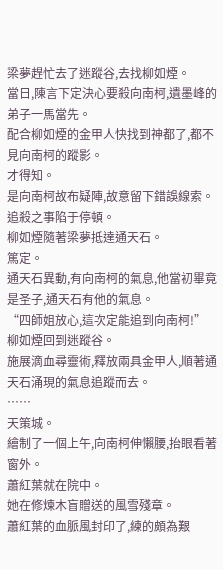梁夢趕忙去了迷蹤谷,去找柳如煙。
當日,陳言下定決心要殺向南柯,遺墨峰的弟子一馬當先。
配合柳如煙的金甲人快找到神都了,都不見向南柯的蹤影。
才得知。
是向南柯故布疑陣,故意留下錯誤線索。
追殺之事陷于停頓。
柳如煙隨著梁夢抵達通天石。
篤定。
通天石異動,有向南柯的氣息,他當初畢竟是圣子,通天石有他的氣息。
“四師姐放心,這次定能追到向南柯!”
柳如煙回到迷蹤谷。
施展滴血尋靈術,釋放兩具金甲人,順著通天石涌現的氣息追蹤而去。
……
天策城。
繪制了一個上午,向南柯伸懶腰,抬眼看著窗外。
蕭紅葉就在院中。
她在修煉木盲贈送的風雪殘章。
蕭紅葉的血脈風封印了,練的頗為艱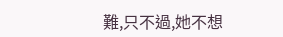難,只不過,她不想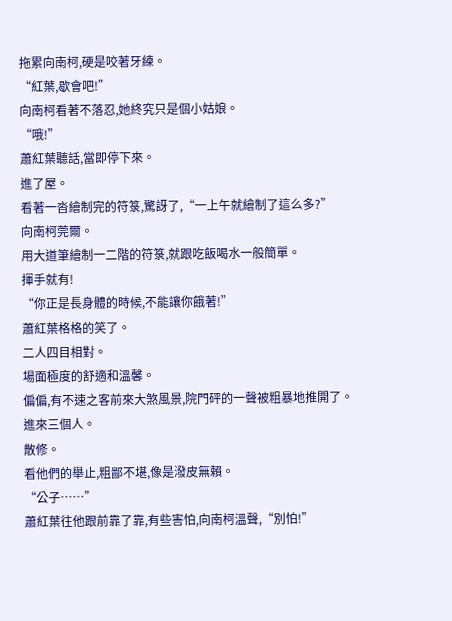拖累向南柯,硬是咬著牙練。
“紅葉,歇會吧!”
向南柯看著不落忍,她終究只是個小姑娘。
“哦!”
蕭紅葉聽話,當即停下來。
進了屋。
看著一沓繪制完的符箓,驚訝了,“一上午就繪制了這么多?”
向南柯莞爾。
用大道筆繪制一二階的符箓,就跟吃飯喝水一般簡單。
揮手就有!
“你正是長身體的時候,不能讓你餓著!”
蕭紅葉格格的笑了。
二人四目相對。
場面極度的舒適和溫馨。
偏偏,有不速之客前來大煞風景,院門砰的一聲被粗暴地推開了。
進來三個人。
散修。
看他們的舉止,粗鄙不堪,像是潑皮無賴。
“公子……”
蕭紅葉往他跟前靠了靠,有些害怕,向南柯溫聲,“別怕!”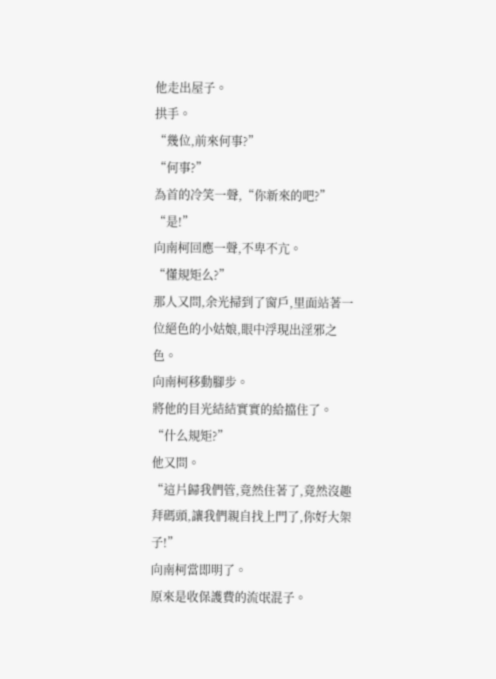他走出屋子。
拱手。
“幾位,前來何事?”
“何事?”
為首的冷笑一聲,“你新來的吧?”
“是!”
向南柯回應一聲,不卑不亢。
“懂規矩么?”
那人又問,余光掃到了窗戶,里面站著一位絕色的小姑娘,眼中浮現出淫邪之色。
向南柯移動腳步。
將他的目光結結實實的給擋住了。
“什么規矩?”
他又問。
“這片歸我們管,竟然住著了,竟然沒趣拜碼頭,讓我們親自找上門了,你好大架子!”
向南柯當即明了。
原來是收保護費的流氓混子。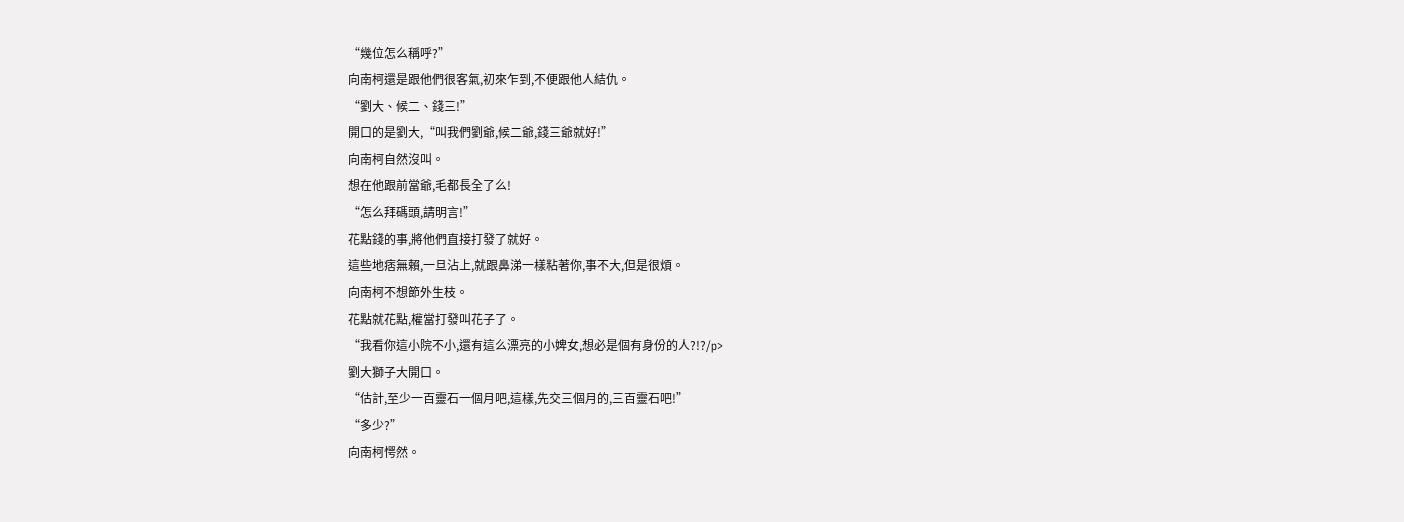“幾位怎么稱呼?”
向南柯還是跟他們很客氣,初來乍到,不便跟他人結仇。
“劉大、候二、錢三!”
開口的是劉大,“叫我們劉爺,候二爺,錢三爺就好!”
向南柯自然沒叫。
想在他跟前當爺,毛都長全了么!
“怎么拜碼頭,請明言!”
花點錢的事,將他們直接打發了就好。
這些地痞無賴,一旦沾上,就跟鼻涕一樣粘著你,事不大,但是很煩。
向南柯不想節外生枝。
花點就花點,權當打發叫花子了。
“我看你這小院不小,還有這么漂亮的小婢女,想必是個有身份的人?!?/p>
劉大獅子大開口。
“估計,至少一百靈石一個月吧,這樣,先交三個月的,三百靈石吧!”
“多少?”
向南柯愕然。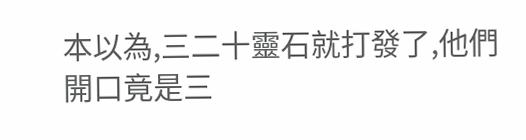本以為,三二十靈石就打發了,他們開口竟是三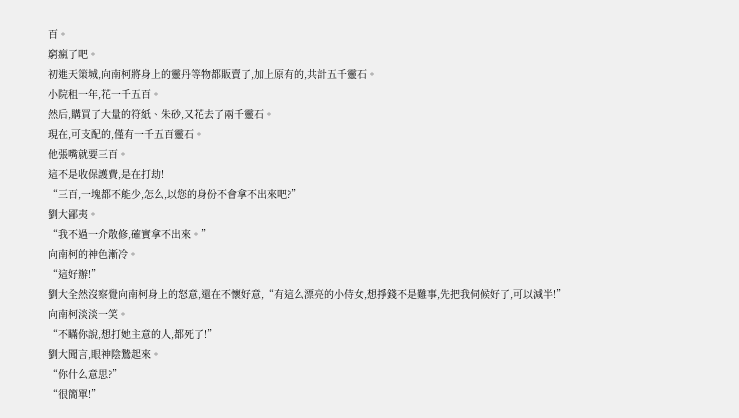百。
窮瘋了吧。
初進天策城,向南柯將身上的靈丹等物都販賣了,加上原有的,共計五千靈石。
小院租一年,花一千五百。
然后,購買了大量的符紙、朱砂,又花去了兩千靈石。
現在,可支配的,僅有一千五百靈石。
他張嘴就要三百。
這不是收保護費,是在打劫!
“三百,一塊都不能少,怎么,以您的身份不會拿不出來吧?”
劉大鄙夷。
“我不過一介散修,確實拿不出來。”
向南柯的神色漸冷。
“這好辦!”
劉大全然沒察覺向南柯身上的怒意,還在不懷好意,“有這么漂亮的小侍女,想掙錢不是難事,先把我伺候好了,可以減半!”
向南柯淡淡一笑。
“不瞞你說,想打她主意的人,都死了!”
劉大聞言,眼神陰鷙起來。
“你什么意思?”
“很簡單!”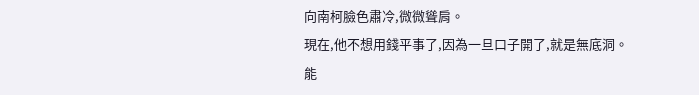向南柯臉色肅冷,微微聳肩。
現在,他不想用錢平事了,因為一旦口子開了,就是無底洞。
能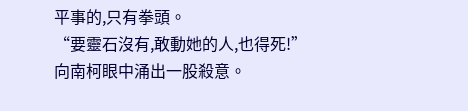平事的,只有拳頭。
“要靈石沒有,敢動她的人,也得死!”
向南柯眼中涌出一股殺意。